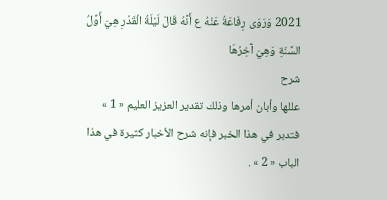2021 وَرَوَى رِفَاعَةُ عَنْهُ ع أَنَّهُ قَالَ لَيْلَةُ الْقَدْرِ هِيَ أَوَّلُ السَّنَةِ وَهِيَ آخِرُهَا
شرح
عللها وأبان أمرها وذلك تقدير العزيز العليم « 1 » فتدبر في هذا الخبر فإنه شرح الأخبار كثيرة في هذا الباب « 2 » .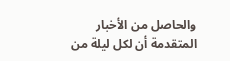والحاصل من الأخبار المتقدمة أن لكل ليلة من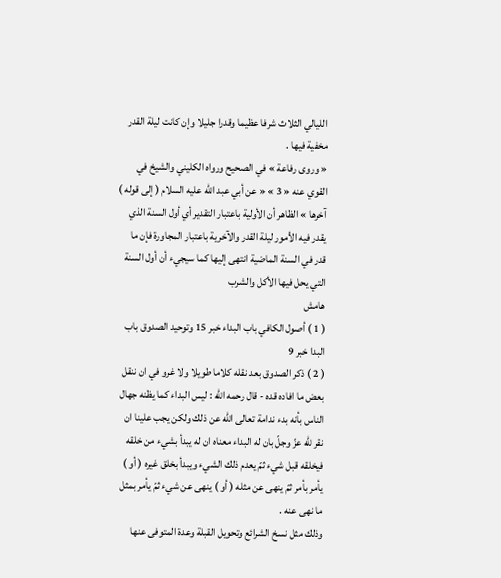الليالي الثلاث شرفا عظيما وقدرا جليلا وإن كانت ليلة القدر مخفية فيها .
« وروى رفاعة » في الصحيح ورواه الكليني والشيخ في القوي عنه « 3 » « عن أبي عبد الله عليه السلام ( إلى قوله ) آخرها » الظاهر أن الأولية باعتبار التقدير أي أول السنة الذي يقدر فيه الأمور ليلة القدر والآخرية باعتبار المجاورة فإن ما قدر في السنة الماضية انتهى إليها كما سيجيء أن أول السنة التي يحل فيها الأكل والشرب
هامش
( 1 ) أصول الكافي باب البداء خبر 15 وتوحيد الصدوق باب البدا خبر 9
( 2 ) ذكر الصدوق بعد نقله كلاما طويلا ولا غرو في ان ننقل بعض ما افاده قده - قال رحمه اللّه : ليس البداء كما يظنه جهال الناس بأنه بدء ندامة تعالى اللّه عن ذلك ولكن يجب علينا ان نقر للّه عزّ وجلّ بان له البداء معناه ان له يبدأ بشيء من خلقه فيخلقه قبل شيء ثمّ يعدم ذلك الشيء ويبدأ بخلق غيره ( أو ) يأمر بأمر ثمّ ينهى عن مثله ( أو ) ينهى عن شيء ثمّ يأمر بمثل ما نهى عنه .
وذلك مثل نسخ الشرائع وتحويل القبلة وعدة المتوفى عنها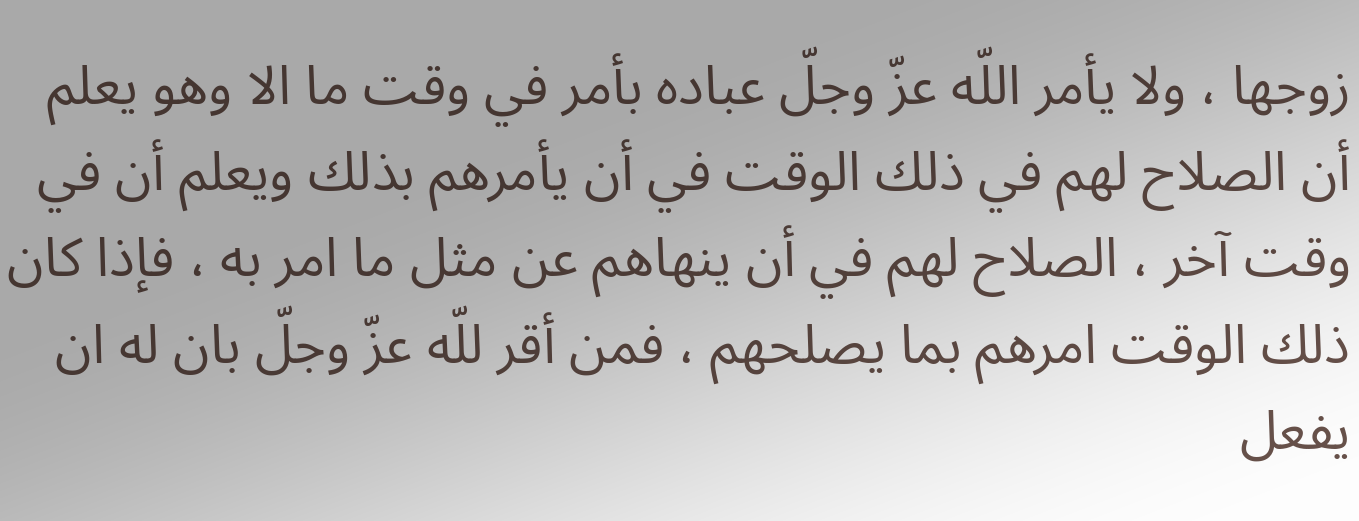زوجها ، ولا يأمر اللّه عزّ وجلّ عباده بأمر في وقت ما الا وهو يعلم أن الصلاح لهم في ذلك الوقت في أن يأمرهم بذلك ويعلم أن في وقت آخر ، الصلاح لهم في أن ينهاهم عن مثل ما امر به ، فإذا كان ذلك الوقت امرهم بما يصلحهم ، فمن أقر للّه عزّ وجلّ بان له ان يفعل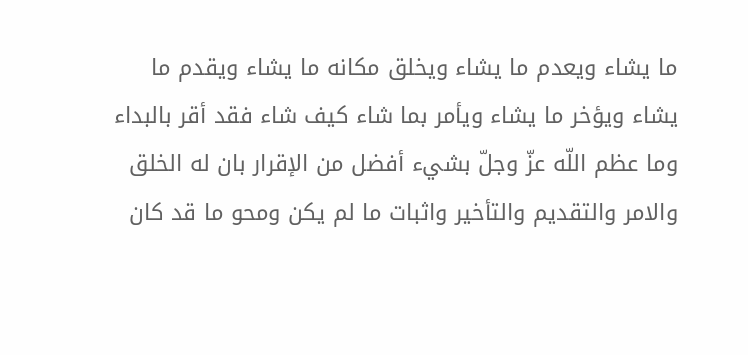ما يشاء ويعدم ما يشاء ويخلق مكانه ما يشاء ويقدم ما يشاء ويؤخر ما يشاء ويأمر بما شاء كيف شاء فقد أقر بالبداء وما عظم اللّه عزّ وجلّ بشيء أفضل من الإقرار بان له الخلق والامر والتقديم والتأخير واثبات ما لم يكن ومحو ما قد كان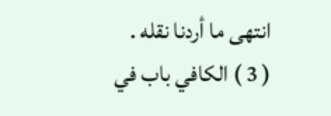انتهى ما أردنا نقله .
( 3 ) الكافي باب في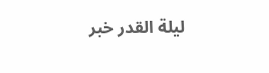ليلة القدر خبر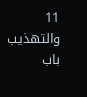11 والتهذيب باب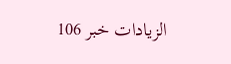الزيادات خبر 106